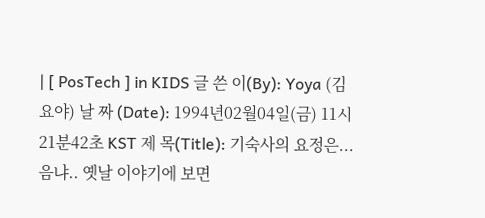| [ PosTech ] in KIDS 글 쓴 이(By): Yoya (김 요야) 날 짜 (Date): 1994년02월04일(금) 11시21분42초 KST 제 목(Title): 기숙사의 요정은... 음냐.. 옛날 이야기에 보면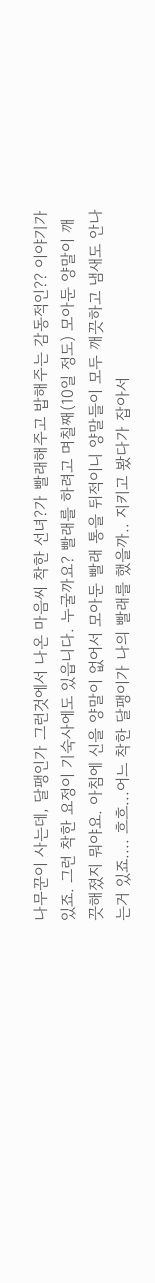나무꾼이 사는데, 달팽인가 그런것에서 나온 마음씨 착한 선녀?가 빨래해주고 밥해주는 감동적인?? 이야기가 있죠. 그런 착한 요정이 기숙사에도 있읍니다. 누굴까요? 빨래를 하려고 며칠째(10일 정도) 모아둔 양말이 깨끗해졌지 뭐야요. 아침에 신을 양말이 없어서 모아둔 빨래 통을 뒤적이니 양말들이 모두 깨끗하고 냄새도 안나는거 있죠.... 흐흐...어느 착한 달팽이가 나의 빨래를 했을까.. 지키고 봤다가 잡아서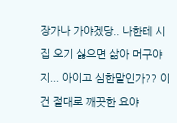장가나 가야겠당.. 나한테 시집 오기 싫으면 삶아 머구야지... 아이고 심한말인가?? 이건 절대로 깨끗한 요야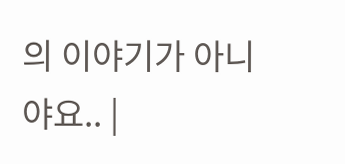의 이야기가 아니야요.. |